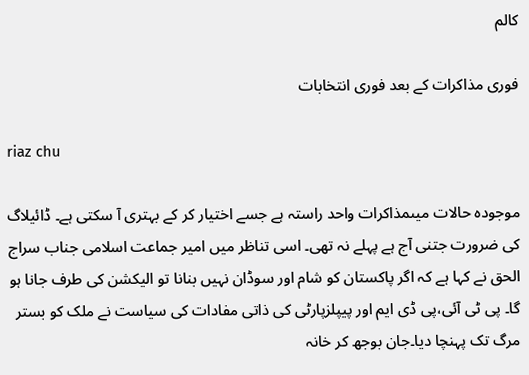کالم

فوری مذاکرات کے بعد فوری انتخابات

riaz chu

موجودہ حالات میںمذاکرات واحد راستہ ہے جسے اختیار کر کے بہتری آ سکتی ہے۔ ڈائیلاگ کی ضرورت جتنی آج ہے پہلے نہ تھی۔ اسی تناظر میں امیر جماعت اسلامی جناب سراج الحق نے کہا ہے کہ اگر پاکستان کو شام اور سوڈان نہیں بنانا تو الیکشن کی طرف جانا ہو گا۔ پی ٹی آئی،پی ڈی ایم اور پیپلزپارٹی کی ذاتی مفادات کی سیاست نے ملک کو بستر مرگ تک پہنچا دیا۔جان بوجھ کر خانہ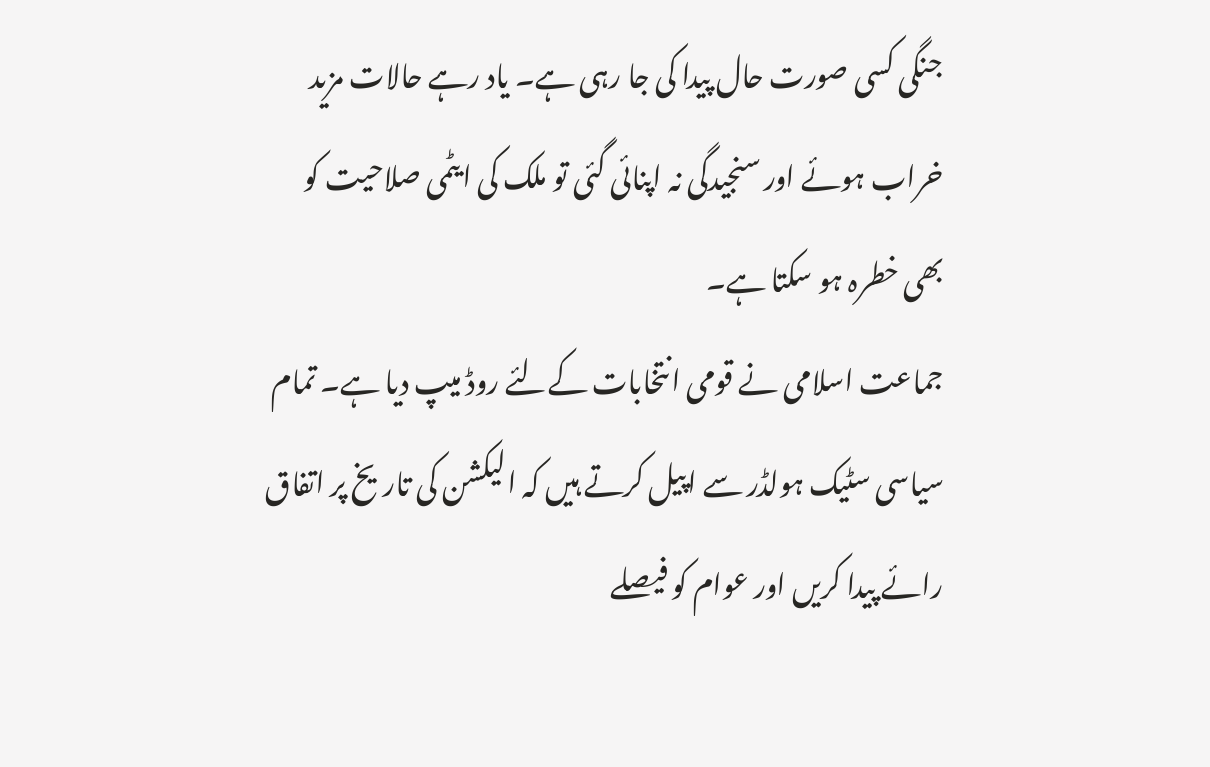جنگی کسی صورت حال پیدا کی جا رہی ہے۔ یاد رہے حالات مزید خراب ہوئے اور سنجیدگی نہ اپنائی گئی تو ملک کی ایٹمی صلاحیت کو بھی خطرہ ہو سکتا ہے۔
جماعت اسلامی نے قومی انتخابات کےلئے روڈ میپ دیا ہے۔ تمام سیاسی سٹیک ہولڈر سے اپیل کرتے ہیں کہ الیکشن کی تاریخ پر اتفاق رائے پیدا کریں اور عوام کو فیصلے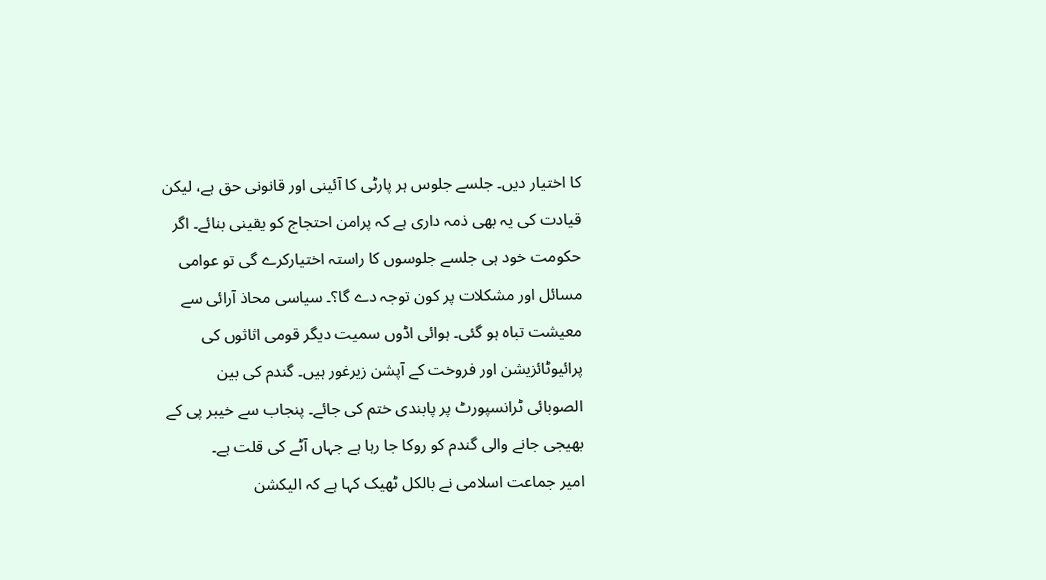کا اختیار دیں۔ جلسے جلوس ہر پارٹی کا آئینی اور قانونی حق ہے، لیکن قیادت کی یہ بھی ذمہ داری ہے کہ پرامن احتجاج کو یقینی بنائے۔ اگر حکومت خود ہی جلسے جلوسوں کا راستہ اختیارکرے گی تو عوامی مسائل اور مشکلات پر کون توجہ دے گا؟۔ سیاسی محاذ آرائی سے معیشت تباہ ہو گئی۔ ہوائی اڈوں سمیت دیگر قومی اثاثوں کی پرائیوٹائزیشن اور فروخت کے آپشن زیرغور ہیں۔ گندم کی بین الصوبائی ٹرانسپورٹ پر پابندی ختم کی جائے۔ پنجاب سے خیبر پی کے بھیجی جانے والی گندم کو روکا جا رہا ہے جہاں آٹے کی قلت ہے۔
امیر جماعت اسلامی نے بالکل ٹھیک کہا ہے کہ الیکشن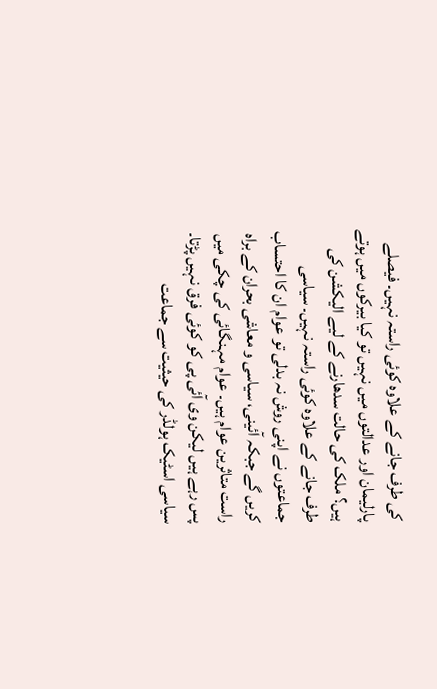کی طرف جانے کے علاوہ کوئی راستہ نہیں۔ فیصلے پارلیمان اور عدالتوں میں نہیں تو کیا بیرکوں میں ہوتے ہیں؟ ملک کی حالت سدھارنے کے لیے الیکشن کی طرف جانے کے علاوہ کوئی راستہ نہیں۔ سیاسی جماعتوں نے اپنی روش نہ بدلی تو عوام ان کا احتساب کریں گے جبکہ آئینی، سیاسی و معاشی بحران کے براہ راست متاثرین عوام ہیں۔ عوام مہنگائی کی چکی میں پس رہے ہیں لیکن وی آئی پی کو کوئی فرق نہیں پڑتا۔ سیاسی اسٹیک ہولڈر کی حیثیت سے جماعت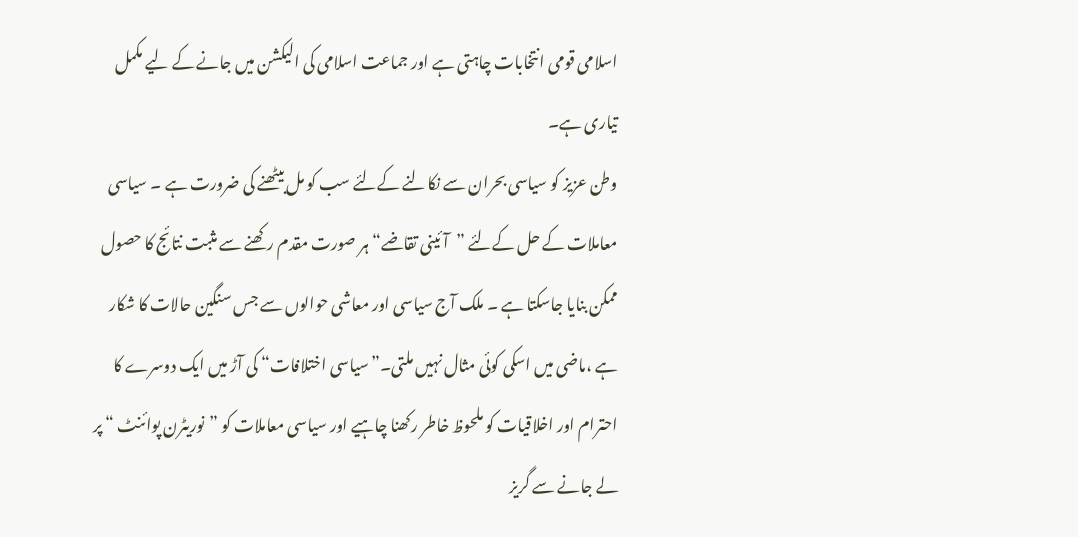اسلامی قومی انتخابات چاہتی ہے اور جماعت اسلامی کی الیکشن میں جانے کے لیے مکمل تیاری ہے۔
وطن عزیز کو سیاسی بحران سے نکالنے کےلئے سب کو مل بیٹھنے کی ضرورت ہے ۔ سیاسی معاملات کے حل کےلئے ”آئینی تقاضے“ ہر صورت مقدم رکھنے سے مثبت نتائج کا حصول ممکن بنایا جاسکتا ہے ۔ ملک آج سیاسی اور معاشی حوالوں سے جس سنگین حالات کا شکار ہے ،ماضی میں اسکی کوئی مثال نہیں ملتی۔”سیاسی اختلافات“ کی آڑ میں ایک دوسرے کا احترام اور اخلاقیات کو ملحوظ خاطر رکھنا چاہیے اور سیاسی معاملات کو ”نوریٹرن پوائنٹ “ پر لے جانے سے گریز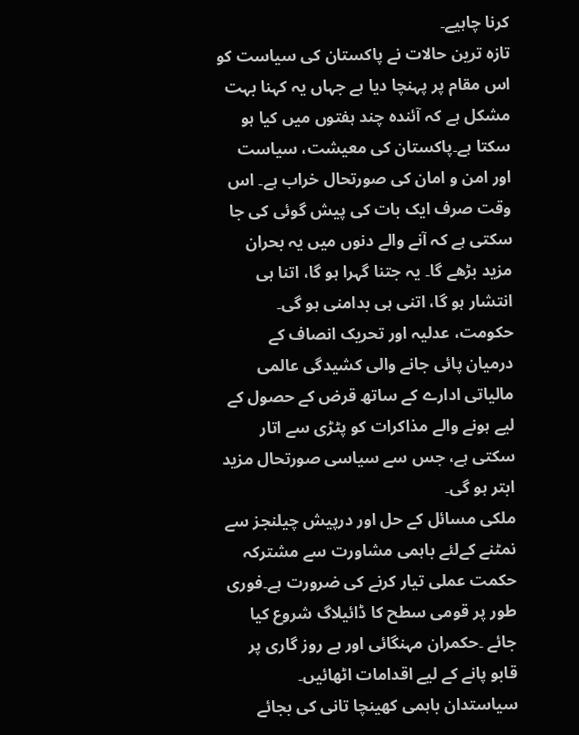کرنا چاہیے۔
تازہ ترین حالات نے پاکستان کی سیاست کو اس مقام پر پہنچا دیا ہے جہاں یہ کہنا بہت مشکل ہے کہ آئندہ چند ہفتوں میں کیا ہو سکتا ہے۔پاکستان کی معیشت، سیاست اور امن و امان کی صورتحال خراب ہے۔ اس وقت صرف ایک بات کی پیش گوئی کی جا سکتی ہے کہ آنے والے دنوں میں یہ بحران مزید بڑھے گا۔ یہ جتنا گہرا ہو گا، اتنا ہی انتشار ہو گا، اتنی ہی بدامنی ہو گی۔ حکومت، عدلیہ اور تحریک انصاف کے درمیان پائی جانے والی کشیدگی عالمی مالیاتی ادارے کے ساتھ قرض کے حصول کے لیے ہونے والے مذاکرات کو پٹڑی سے اتار سکتی ہے، جس سے سیاسی صورتحال مزید ابتر ہو گی۔
ملکی مسائل کے حل اور درپیش چیلنجز سے نمٹنے کےلئے باہمی مشاورت سے مشترکہ حکمت عملی تیار کرنے کی ضرورت ہے۔فوری طور پر قومی سطح کا ڈائیلاگ شروع کیا جائے ۔حکمران مہنگائی اور بے روز گاری پر قابو پانے کے لیے اقدامات اٹھائیں۔ سیاستدان باہمی کھینچا تانی کی بجائے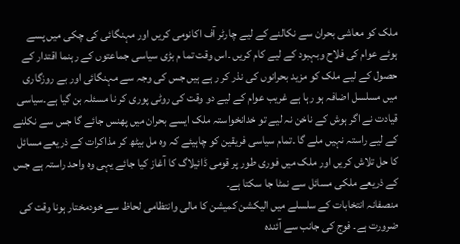ملک کو معاشی بحران سے نکالنے کے لیے چارٹر آف اکانومی کریں اور مہنگائی کی چکی میں پسے ہوئے عوام کی فلاح وبہبود کے لیے کام کریں ۔اس وقت تما م بڑی سیاسی جماعتوں کے رہنما اقتدار کے حصول کے لیے ملک کو مزید بحرانوں کی نذر کر ر ہے ہیں جس کی وجہ سے مہنگائی اور بے روزگاری میں مسلسل اضافہ ہو رہا ہے غریب عوام کے لیے دو وقت کی روٹی پوری کر نا مسئلہ بن گیا ہے۔سیاسی قیادت نے اگر ہوش کے ناخن نہ لیے تو خدانخواستہ ملک ایسے بحران میں پھنس جائے گا جس سے نکلنے کے لیے راستہ نہیں ملے گا ۔تمام سیاسی فریقین کو چاہیئے کہ وہ مل بیٹھ کر مذاکرات کے ذریعے مسائل کا حل تلاش کریں اور ملک میں فوری طور پر قومی ڈائیلاگ کا آغاز کیا جائے یہی وہ واحد راستہ ہے جس کے ذریعے ملکی مسائل سے نمٹا جا سکتا ہے۔
منصفانہ انتخابات کے سلسلے میں الیکشن کمیشن کا مالی وانتظامی لحاظ سے خودمختار ہونا وقت کی ضرورت ہے۔ فوج کی جانب سے آئندہ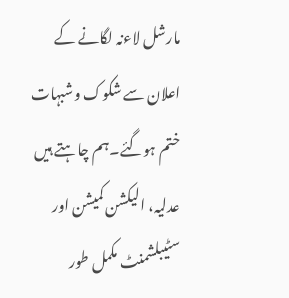مارشل لاءنہ لگانے کے اعلان سے شکوک وشبہات ختم ہوگئے۔ہم چاہتے ہیں عدلیہ، الیکشن کمیشن اور سٹیبلشمنٹ مکمل طور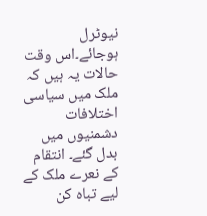نیوٹرل ہوجائے۔اس وقت حالات یہ ہیں کہ ملک میں سیاسی اختلافات دشمنیوں میں بدل گئے۔ انتقام کے نعرے ملک کے لیے تباہ کن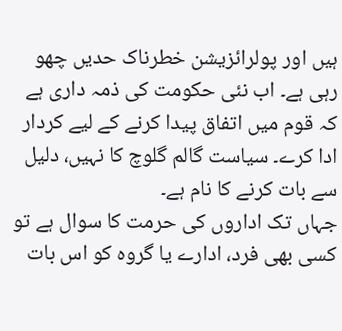ہیں اور پولرائزیشن خطرناک حدیں چھو رہی ہے۔ اب نئی حکومت کی ذمہ داری ہے کہ قوم میں اتفاق پیدا کرنے کے لیے کردار ادا کرے۔ سیاست گالم گلوچ کا نہیں، دلیل سے بات کرنے کا نام ہے۔
جہاں تک اداروں کی حرمت کا سوال ہے تو کسی بھی فرد، ادارے یا گروہ کو اس بات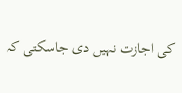کی اجازت نہیں دی جاسکتی کہ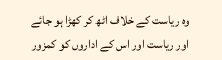وہ ریاست کے خلاف اٹھ کر کھڑا ہو جائے اور ریاست اور اس کے اداروں کو کمزور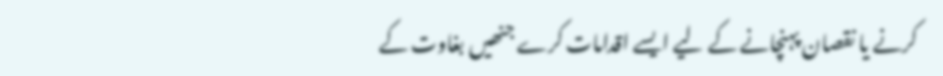کرنے یا نقصان پہنچانے کے لیے ایسے اقدامات کرے جنھیں بغاوت کے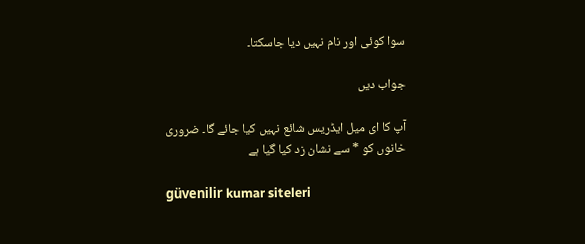سوا کوئی اور نام نہیں دیا جاسکتا۔

جواب دیں

آپ کا ای میل ایڈریس شائع نہیں کیا جائے گا۔ ضروری خانوں کو * سے نشان زد کیا گیا ہے

güvenilir kumar siteleri